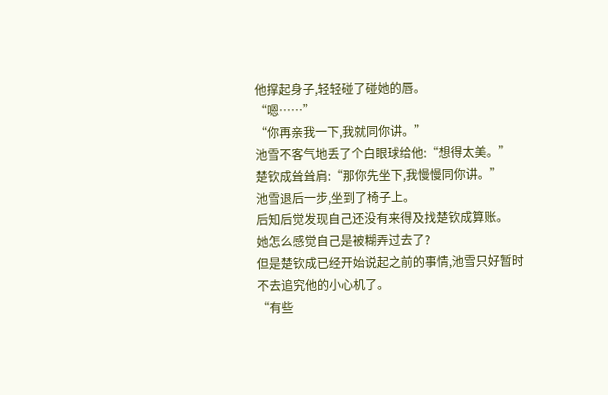他撑起身子,轻轻碰了碰她的唇。
“嗯……”
“你再亲我一下,我就同你讲。”
池雪不客气地丢了个白眼球给他:“想得太美。”
楚钦成耸耸肩:“那你先坐下,我慢慢同你讲。”
池雪退后一步,坐到了椅子上。
后知后觉发现自己还没有来得及找楚钦成算账。
她怎么感觉自己是被糊弄过去了?
但是楚钦成已经开始说起之前的事情,池雪只好暂时不去追究他的小心机了。
“有些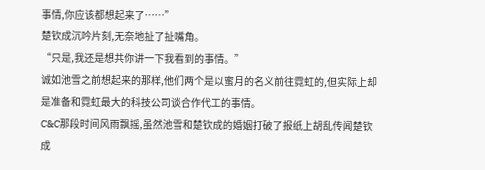事情,你应该都想起来了……”
楚钦成沉吟片刻,无奈地扯了扯嘴角。
“只是,我还是想共你讲一下我看到的事情。”
诚如池雪之前想起来的那样,他们两个是以蜜月的名义前往霓虹的,但实际上却是准备和霓虹最大的科技公司谈合作代工的事情。
C&C那段时间风雨飘摇,虽然池雪和楚钦成的婚姻打破了报纸上胡乱传闻楚钦成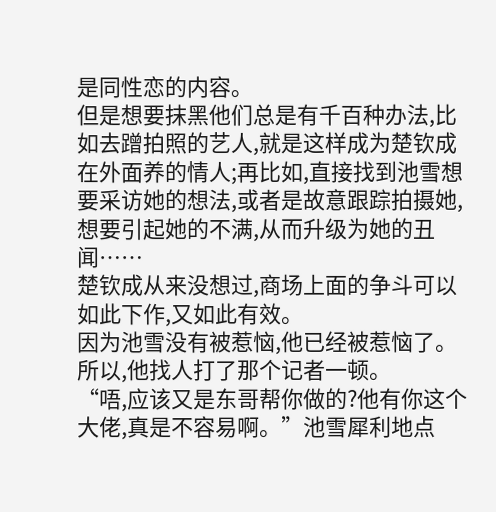是同性恋的内容。
但是想要抹黑他们总是有千百种办法,比如去蹭拍照的艺人,就是这样成为楚钦成在外面养的情人;再比如,直接找到池雪想要采访她的想法,或者是故意跟踪拍摄她,想要引起她的不满,从而升级为她的丑闻……
楚钦成从来没想过,商场上面的争斗可以如此下作,又如此有效。
因为池雪没有被惹恼,他已经被惹恼了。
所以,他找人打了那个记者一顿。
“唔,应该又是东哥帮你做的?他有你这个大佬,真是不容易啊。”池雪犀利地点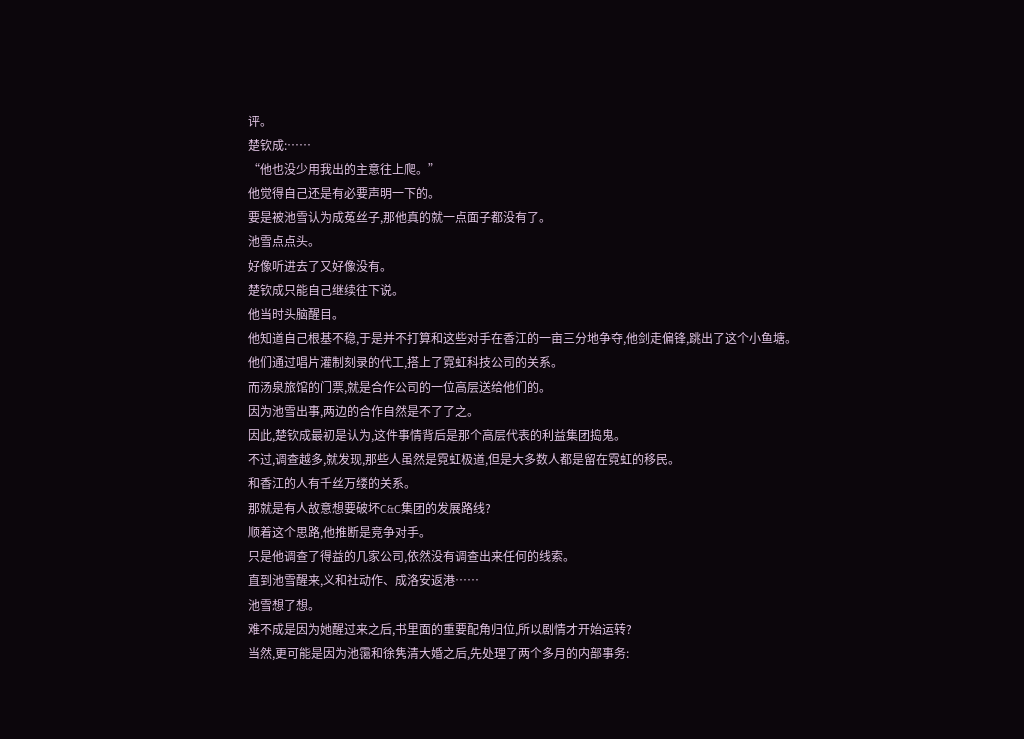评。
楚钦成:……
“他也没少用我出的主意往上爬。”
他觉得自己还是有必要声明一下的。
要是被池雪认为成菟丝子,那他真的就一点面子都没有了。
池雪点点头。
好像听进去了又好像没有。
楚钦成只能自己继续往下说。
他当时头脑醒目。
他知道自己根基不稳,于是并不打算和这些对手在香江的一亩三分地争夺,他剑走偏锋,跳出了这个小鱼塘。
他们通过唱片灌制刻录的代工,搭上了霓虹科技公司的关系。
而汤泉旅馆的门票,就是合作公司的一位高层送给他们的。
因为池雪出事,两边的合作自然是不了了之。
因此,楚钦成最初是认为,这件事情背后是那个高层代表的利益集团捣鬼。
不过,调查越多,就发现,那些人虽然是霓虹极道,但是大多数人都是留在霓虹的移民。
和香江的人有千丝万缕的关系。
那就是有人故意想要破坏C&C集团的发展路线?
顺着这个思路,他推断是竞争对手。
只是他调查了得益的几家公司,依然没有调查出来任何的线索。
直到池雪醒来,义和社动作、成洛安返港……
池雪想了想。
难不成是因为她醒过来之后,书里面的重要配角归位,所以剧情才开始运转?
当然,更可能是因为池霭和徐隽清大婚之后,先处理了两个多月的内部事务: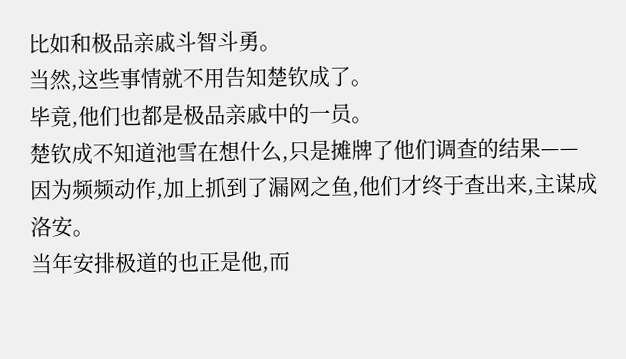比如和极品亲戚斗智斗勇。
当然,这些事情就不用告知楚钦成了。
毕竟,他们也都是极品亲戚中的一员。
楚钦成不知道池雪在想什么,只是摊牌了他们调查的结果——
因为频频动作,加上抓到了漏网之鱼,他们才终于查出来,主谋成洛安。
当年安排极道的也正是他,而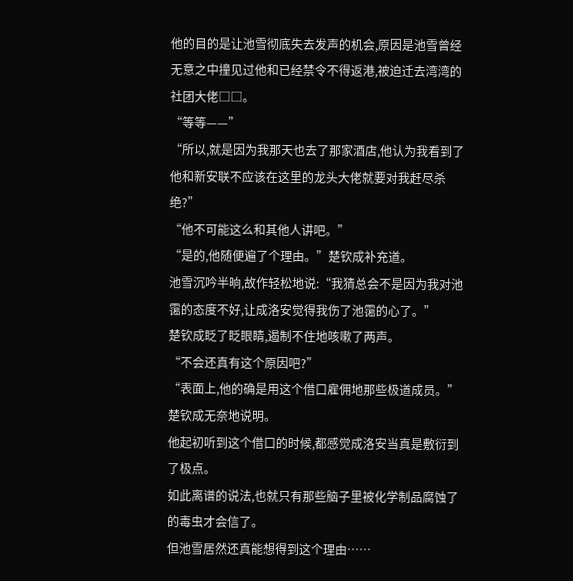他的目的是让池雪彻底失去发声的机会,原因是池雪曾经无意之中撞见过他和已经禁令不得返港,被迫迁去湾湾的社团大佬□□。
“等等——”
“所以,就是因为我那天也去了那家酒店,他认为我看到了他和新安联不应该在这里的龙头大佬就要对我赶尽杀绝?”
“他不可能这么和其他人讲吧。”
“是的,他随便遍了个理由。”楚钦成补充道。
池雪沉吟半晌,故作轻松地说:“我猜总会不是因为我对池霭的态度不好,让成洛安觉得我伤了池霭的心了。”
楚钦成眨了眨眼睛,遏制不住地咳嗽了两声。
“不会还真有这个原因吧?”
“表面上,他的确是用这个借口雇佣地那些极道成员。”楚钦成无奈地说明。
他起初听到这个借口的时候,都感觉成洛安当真是敷衍到了极点。
如此离谱的说法,也就只有那些脑子里被化学制品腐蚀了的毒虫才会信了。
但池雪居然还真能想得到这个理由……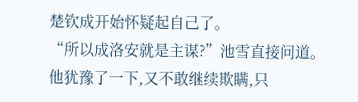楚钦成开始怀疑起自己了。
“所以成洛安就是主谋?”池雪直接问道。
他犹豫了一下,又不敢继续欺瞒,只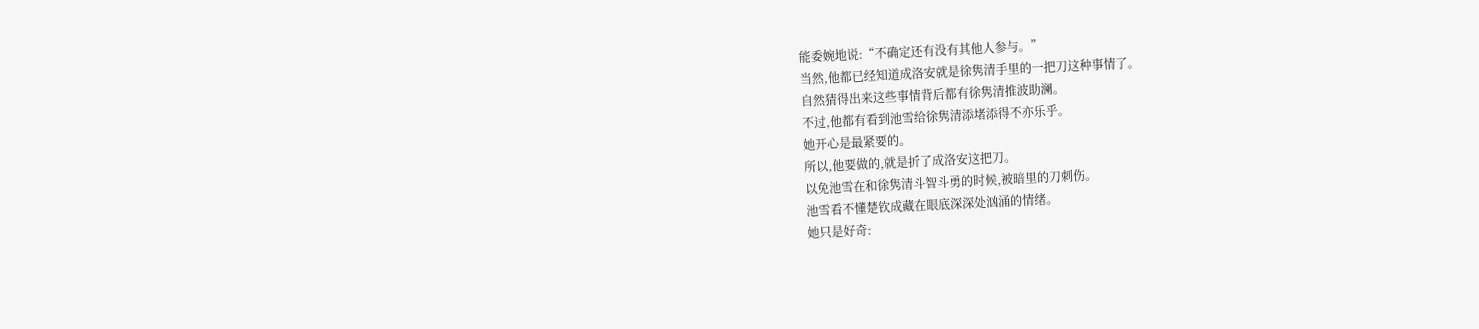能委婉地说:“不确定还有没有其他人参与。”
当然,他都已经知道成洛安就是徐隽清手里的一把刀这种事情了。
自然猜得出来这些事情背后都有徐隽清推波助澜。
不过,他都有看到池雪给徐隽清添堵添得不亦乐乎。
她开心是最紧要的。
所以,他要做的,就是折了成洛安这把刀。
以免池雪在和徐隽清斗智斗勇的时候,被暗里的刀刺伤。
池雪看不懂楚钦成藏在眼底深深处汹涌的情绪。
她只是好奇: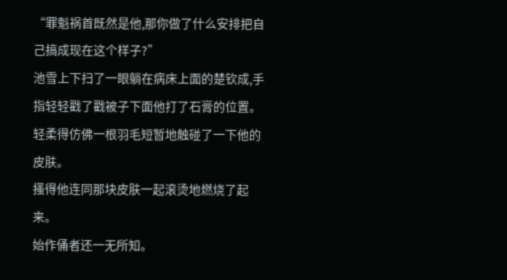“罪魁祸首既然是他,那你做了什么安排把自己搞成现在这个样子?”
池雪上下扫了一眼躺在病床上面的楚钦成,手指轻轻戳了戳被子下面他打了石膏的位置。
轻柔得仿佛一根羽毛短暂地触碰了一下他的皮肤。
搔得他连同那块皮肤一起滚烫地燃烧了起来。
始作俑者还一无所知。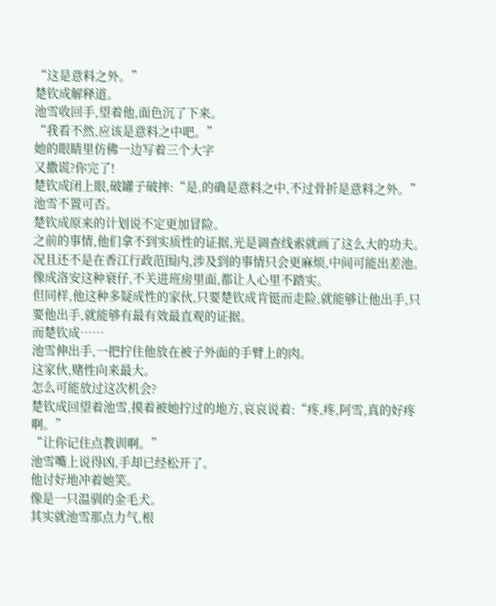“这是意料之外。”
楚钦成解释道。
池雪收回手,望着他,面色沉了下来。
“我看不然,应该是意料之中吧。”
她的眼睛里仿佛一边写着三个大字
又撒谎?你完了!
楚钦成闭上眼,破罐子破摔:“是,的确是意料之中,不过骨折是意料之外。”
池雪不置可否。
楚钦成原来的计划说不定更加冒险。
之前的事情,他们拿不到实质性的证据,光是调查线索就画了这么大的功夫。
况且还不是在香江行政范围内,涉及到的事情只会更麻烦,中间可能出差池。
像成洛安这种衰仔,不关进班房里面,都让人心里不踏实。
但同样,他这种多疑成性的家伙,只要楚钦成肯铤而走险,就能够让他出手,只要他出手,就能够有最有效最直观的证据。
而楚钦成……
池雪伸出手,一把拧住他放在被子外面的手臂上的肉。
这家伙,赌性向来最大。
怎么可能放过这次机会?
楚钦成回望着池雪,摸着被她拧过的地方,哀哀说着:“疼,疼,阿雪,真的好疼啊。”
“让你记住点教训啊。”
池雪嘴上说得凶,手却已经松开了。
他讨好地冲着她笑。
像是一只温驯的金毛犬。
其实就池雪那点力气,根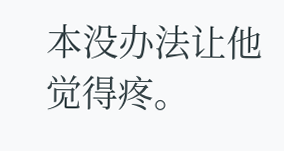本没办法让他觉得疼。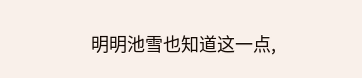明明池雪也知道这一点,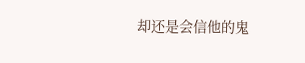却还是会信他的鬼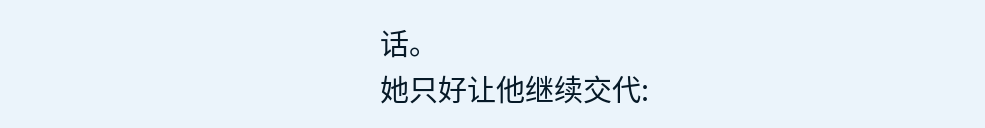话。
她只好让他继续交代: